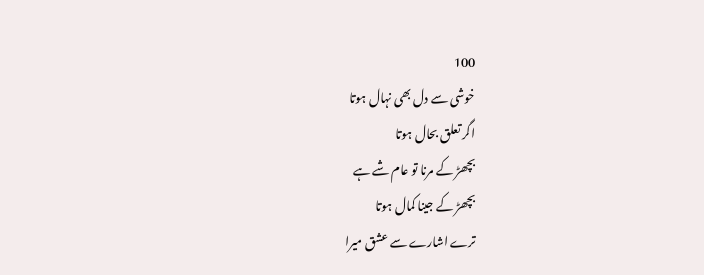100
خوشی سے دل بھی نہال ہوتا
اگر تعلق بحال ہوتا
بچھڑ کے مرنا تو عام شے ہے
بچھڑ کے جینا کمال ہوتا
ترے اشارے سے عشق میرا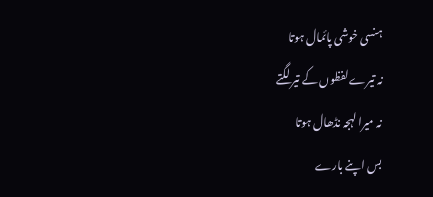ہنسی خوشی پائمال ہوتا
نہ تیرے لفظوں کے تیر لگتے
نہ میرا لہجہ نڈھال ہوتا
بس اپنے بارے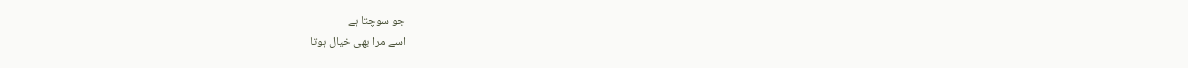جو سوچتا ہے
اسے مرا بھی خیال ہوتا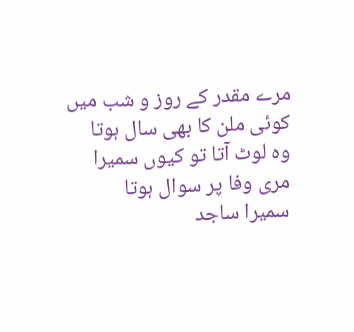مرے مقدر کے روز و شب میں
کوئی ملن کا بھی سال ہوتا
وہ لوٹ آتا تو کیوں سمیرا
مری وفا پر سوال ہوتا
سمیرا ساجد